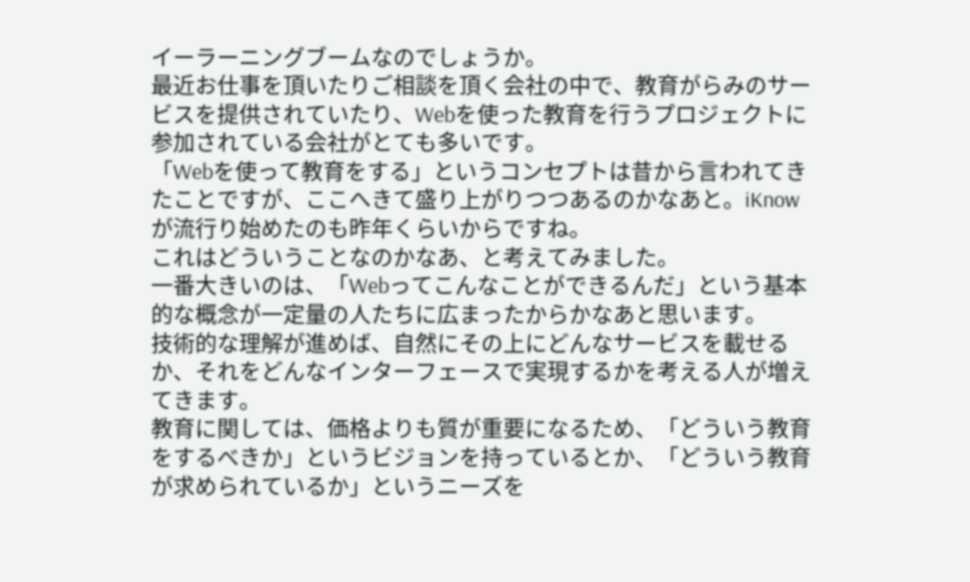イーラーニングブームなのでしょうか。
最近お仕事を頂いたりご相談を頂く会社の中で、教育がらみのサービスを提供されていたり、Webを使った教育を行うプロジェクトに参加されている会社がとても多いです。
「Webを使って教育をする」というコンセプトは昔から言われてきたことですが、ここへきて盛り上がりつつあるのかなあと。iKnowが流行り始めたのも昨年くらいからですね。
これはどういうことなのかなあ、と考えてみました。
一番大きいのは、「Webってこんなことができるんだ」という基本的な概念が一定量の人たちに広まったからかなあと思います。
技術的な理解が進めば、自然にその上にどんなサービスを載せるか、それをどんなインターフェースで実現するかを考える人が増えてきます。
教育に関しては、価格よりも質が重要になるため、「どういう教育をするべきか」というビジョンを持っているとか、「どういう教育が求められているか」というニーズを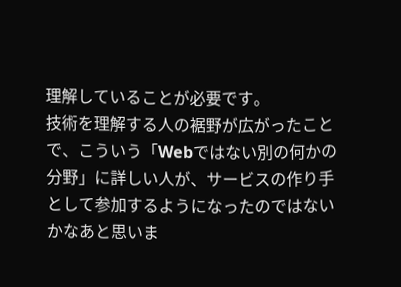理解していることが必要です。
技術を理解する人の裾野が広がったことで、こういう「Webではない別の何かの分野」に詳しい人が、サービスの作り手として参加するようになったのではないかなあと思いま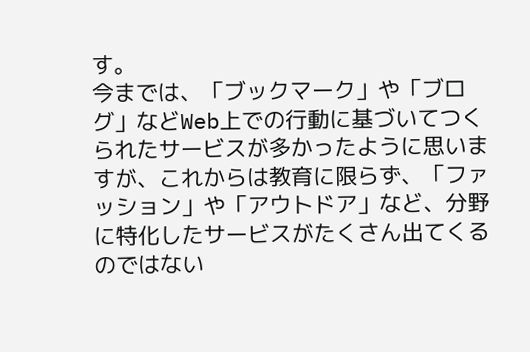す。
今までは、「ブックマーク」や「ブログ」などWeb上での行動に基づいてつくられたサービスが多かったように思いますが、これからは教育に限らず、「ファッション」や「アウトドア」など、分野に特化したサービスがたくさん出てくるのではない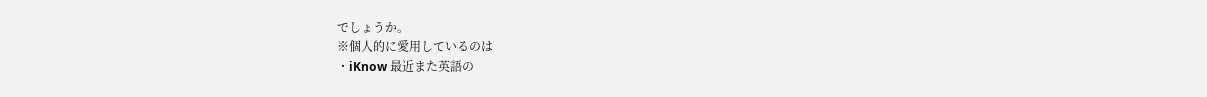でしょうか。
※個人的に愛用しているのは
・iKnow 最近また英語の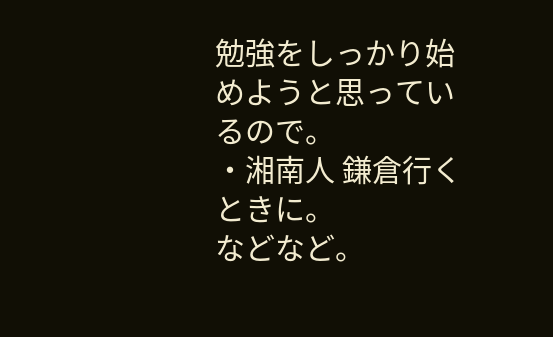勉強をしっかり始めようと思っているので。
・湘南人 鎌倉行くときに。
などなど。